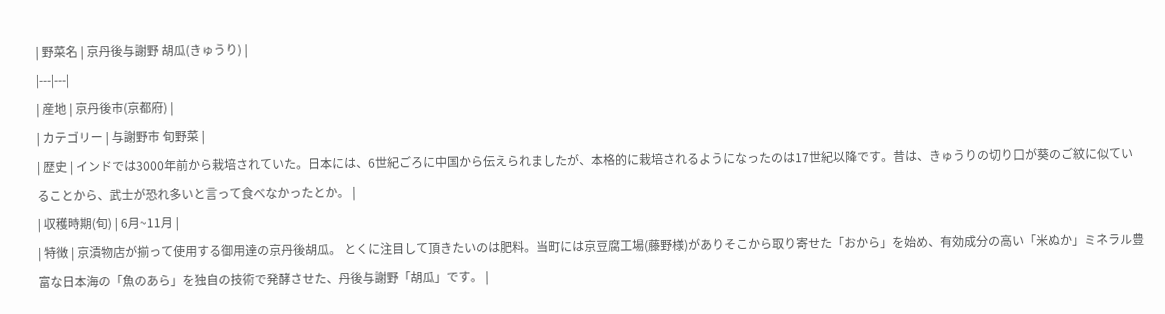| 野菜名 | 京丹後与謝野 胡瓜(きゅうり) |
|---|---|
| 産地 | 京丹後市(京都府) |
| カテゴリー | 与謝野市 旬野菜 |
| 歴史 | インドでは3000年前から栽培されていた。日本には、6世紀ごろに中国から伝えられましたが、本格的に栽培されるようになったのは17世紀以降です。昔は、きゅうりの切り口が葵のご紋に似ていることから、武士が恐れ多いと言って食べなかったとか。 |
| 収穫時期(旬) | 6月~11月 |
| 特徴 | 京漬物店が揃って使用する御用達の京丹後胡瓜。 とくに注目して頂きたいのは肥料。当町には京豆腐工場(藤野様)がありそこから取り寄せた「おから」を始め、有効成分の高い「米ぬか」ミネラル豊富な日本海の「魚のあら」を独自の技術で発酵させた、丹後与謝野「胡瓜」です。 |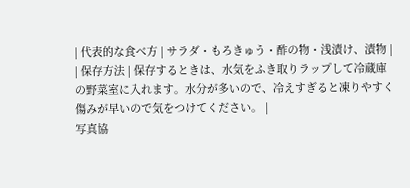| 代表的な食べ方 | サラダ・もろきゅう・酢の物・浅漬け、漬物 |
| 保存方法 | 保存するときは、水気をふき取りラップして冷蔵庫の野菜室に入れます。水分が多いので、冷えすぎると凍りやすく傷みが早いので気をつけてください。 |
写真協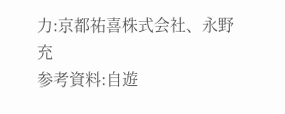力:京都祐喜株式会社、永野 充
参考資料:自遊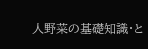人野菜の基礎知識・と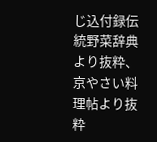じ込付録伝統野菜辞典より抜粋、京やさい料理帖より抜粋